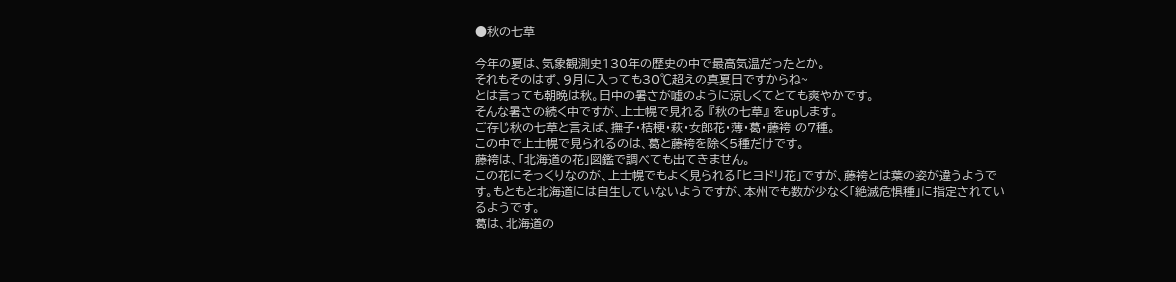●秋の七草

今年の夏は、気象観測史130年の歴史の中で最高気温だったとか。
それもそのはず、9月に入っても30℃超えの真夏日ですからね~
とは言っても朝晩は秋。日中の暑さが嘘のように涼しくてとても爽やかです。
そんな暑さの続く中ですが、上士幌で見れる 『秋の七草』 をupします。
ご存じ秋の七草と言えば、撫子・桔梗・萩・女郎花・薄・葛・藤袴 の7種。
この中で上士幌で見られるのは、葛と藤袴を除く5種だけです。
藤袴は、「北海道の花」図鑑で調べても出てきません。
この花にそっくりなのが、上士幌でもよく見られる「ヒヨドリ花」ですが、藤袴とは葉の姿が違うようです。もともと北海道には自生していないようですが、本州でも数が少なく「絶滅危惧種」に指定されているようです。
葛は、北海道の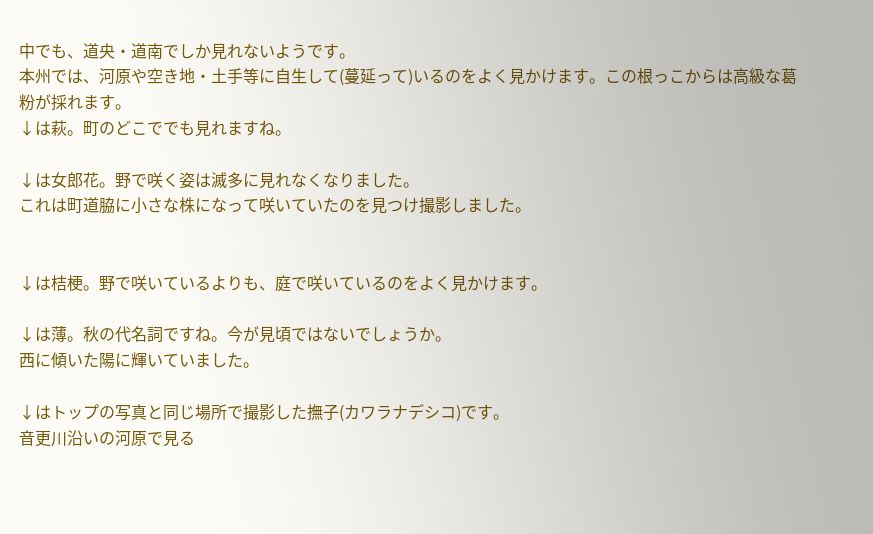中でも、道央・道南でしか見れないようです。
本州では、河原や空き地・土手等に自生して(蔓延って)いるのをよく見かけます。この根っこからは高級な葛粉が採れます。
↓は萩。町のどこででも見れますね。

↓は女郎花。野で咲く姿は滅多に見れなくなりました。
これは町道脇に小さな株になって咲いていたのを見つけ撮影しました。


↓は桔梗。野で咲いているよりも、庭で咲いているのをよく見かけます。

↓は薄。秋の代名詞ですね。今が見頃ではないでしょうか。
西に傾いた陽に輝いていました。

↓はトップの写真と同じ場所で撮影した撫子(カワラナデシコ)です。
音更川沿いの河原で見る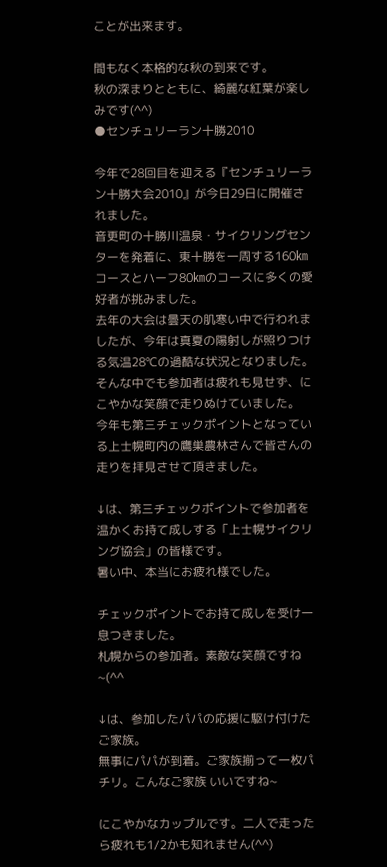ことが出来ます。

間もなく本格的な秋の到来です。
秋の深まりとともに、綺麗な紅葉が楽しみです(^^)
●センチュリーラン十勝2010

今年で28回目を迎える『センチュリーラン十勝大会2010』が今日29日に開催されました。
音更町の十勝川温泉・サイクリングセンターを発着に、東十勝を一周する160㎞コースとハーフ80㎞のコースに多くの愛好者が挑みました。
去年の大会は曇天の肌寒い中で行われましたが、今年は真夏の陽射しが照りつける気温28℃の過酷な状況となりました。
そんな中でも参加者は疲れも見せず、にこやかな笑顔で走りぬけていました。
今年も第三チェックポイントとなっている上士幌町内の鷹巣農林さんで皆さんの走りを拝見させて頂きました。

↓は、第三チェックポイントで参加者を温かくお持て成しする「上士幌サイクリング協会」の皆様です。
暑い中、本当にお疲れ様でした。

チェックポイントでお持て成しを受け一息つきました。
札幌からの参加者。素敵な笑顔ですね~(^^

↓は、参加したパパの応援に駆け付けたご家族。
無事にパパが到着。ご家族揃って一枚パチリ。こんなご家族 いいですね~

にこやかなカップルです。二人で走ったら疲れも1/2かも知れません(^^)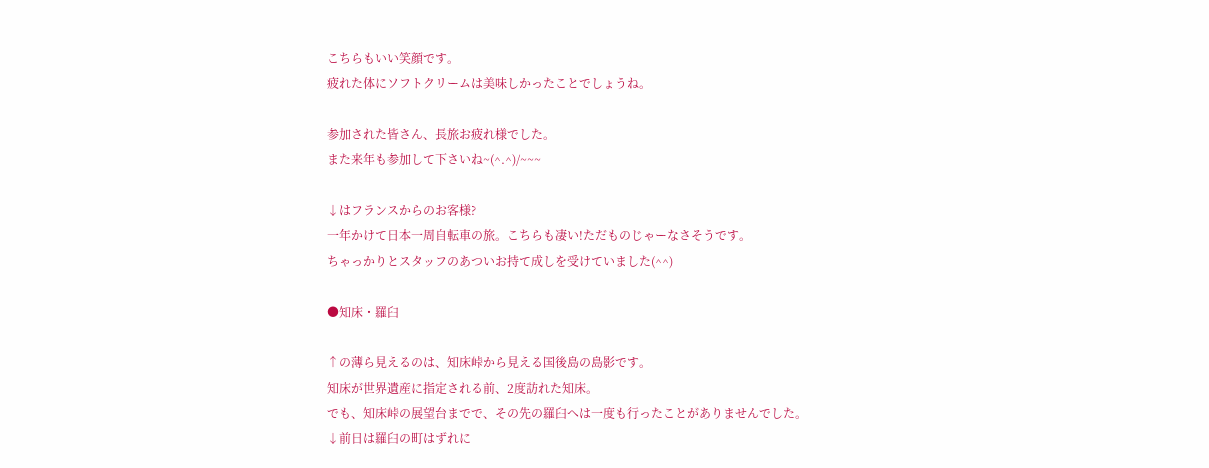こちらもいい笑顔です。
疲れた体にソフトクリームは美味しかったことでしょうね。

参加された皆さん、長旅お疲れ様でした。
また来年も参加して下さいね~(^.^)/~~~

↓はフランスからのお客様?
一年かけて日本一周自転車の旅。こちらも凄い!ただものじゃーなさそうです。
ちゃっかりとスタッフのあついお持て成しを受けていました(^^)

●知床・羅臼

↑の薄ら見えるのは、知床峠から見える国後島の島影です。
知床が世界遺産に指定される前、2度訪れた知床。
でも、知床峠の展望台までで、その先の羅臼へは一度も行ったことがありませんでした。
↓前日は羅臼の町はずれに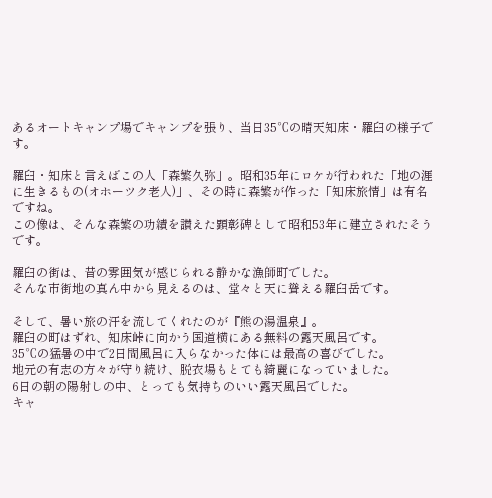あるオートキャンプ場でキャンプを張り、当日35℃の晴天知床・羅臼の様子です。

羅臼・知床と言えばこの人「森繁久弥」。昭和35年にロケが行われた「地の涯に生きるもの(オホーツク老人)」、その時に森繁が作った「知床旅情」は有名ですね。
この像は、そんな森繁の功績を讃えた顕彰碑として昭和53年に建立されたそうです。

羅臼の街は、昔の雰囲気が感じられる静かな漁師町でした。
そんな市街地の真ん中から見えるのは、堂々と天に聳える羅臼岳です。

そして、暑い旅の汗を流してくれたのが『熊の湯温泉』。
羅臼の町はずれ、知床峠に向かう国道横にある無料の露天風呂です。
35℃の猛暑の中で2日間風呂に入らなかった体には最高の喜びでした。
地元の有志の方々が守り続け、脱衣場もとても綺麗になっていました。
6日の朝の陽射しの中、とっても気持ちのいい露天風呂でした。
キャ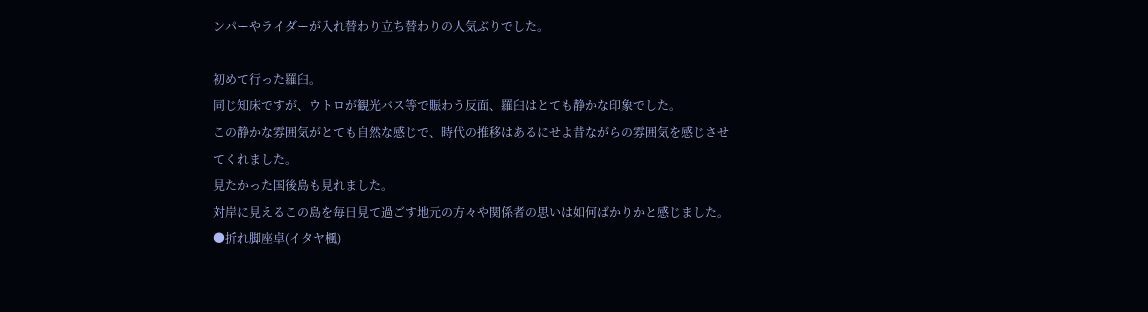ンパーやライダーが入れ替わり立ち替わりの人気ぶりでした。

初めて行った羅臼。
同じ知床ですが、ウトロが観光バス等で賑わう反面、羅臼はとても静かな印象でした。
この静かな雰囲気がとても自然な感じで、時代の推移はあるにせよ昔ながらの雰囲気を感じさせてくれました。
見たかった国後島も見れました。
対岸に見えるこの島を毎日見て過ごす地元の方々や関係者の思いは如何ばかりかと感じました。
●折れ脚座卓(イタヤ楓)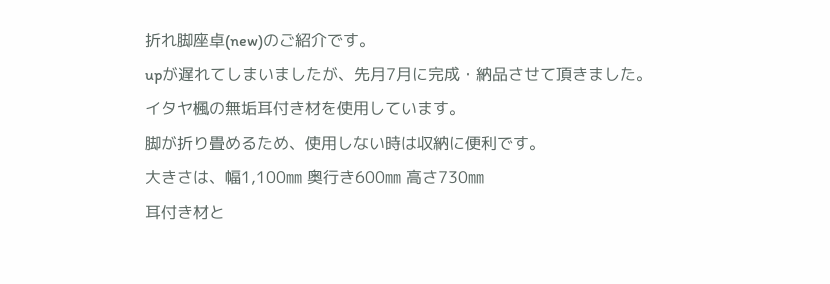折れ脚座卓(new)のご紹介です。
upが遅れてしまいましたが、先月7月に完成・納品させて頂きました。
イタヤ楓の無垢耳付き材を使用しています。
脚が折り畳めるため、使用しない時は収納に便利です。
大きさは、幅1,100㎜ 奥行き600㎜ 高さ730㎜
耳付き材と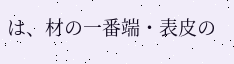は、材の一番端・表皮の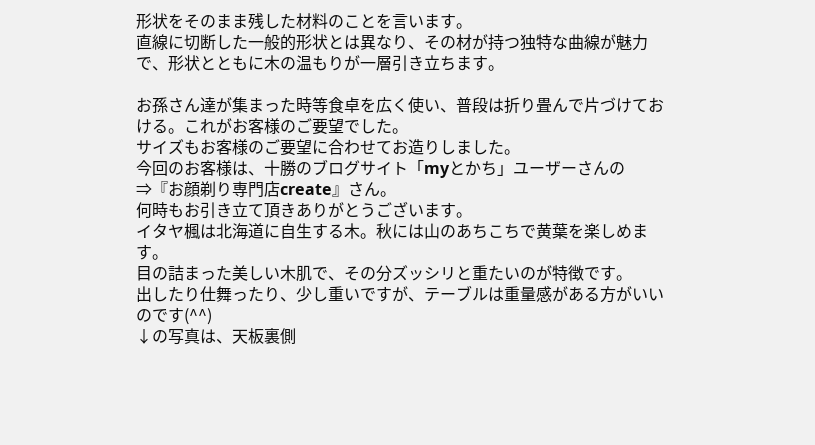形状をそのまま残した材料のことを言います。
直線に切断した一般的形状とは異なり、その材が持つ独特な曲線が魅力で、形状とともに木の温もりが一層引き立ちます。

お孫さん達が集まった時等食卓を広く使い、普段は折り畳んで片づけておける。これがお客様のご要望でした。
サイズもお客様のご要望に合わせてお造りしました。
今回のお客様は、十勝のブログサイト「myとかち」ユーザーさんの
⇒『お顔剃り専門店create』さん。
何時もお引き立て頂きありがとうございます。
イタヤ楓は北海道に自生する木。秋には山のあちこちで黄葉を楽しめます。
目の詰まった美しい木肌で、その分ズッシリと重たいのが特徴です。
出したり仕舞ったり、少し重いですが、テーブルは重量感がある方がいいのです(^^)
↓の写真は、天板裏側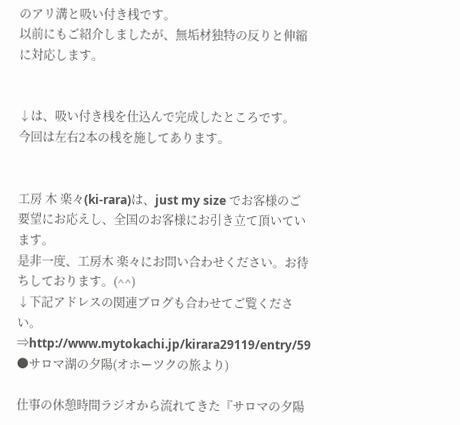のアリ溝と吸い付き桟です。
以前にもご紹介しましたが、無垢材独特の反りと伸縮に対応します。


↓は、吸い付き桟を仕込んで完成したところです。
今回は左右2本の桟を施してあります。


工房 木 楽々(ki-rara)は、just my size でお客様のご要望にお応えし、全国のお客様にお引き立て頂いています。
是非一度、工房木 楽々にお問い合わせください。お待ちしております。(^^)
↓下記アドレスの関連ブログも合わせてご覧ください。
⇒http://www.mytokachi.jp/kirara29119/entry/59
●サロマ湖の夕陽(オホーツクの旅より)

仕事の休憩時間ラジオから流れてきた『サロマの夕陽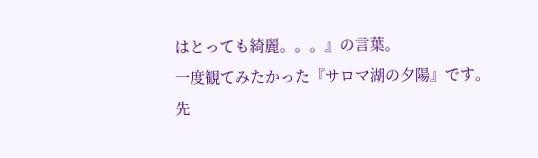はとっても綺麗。。。』の言葉。
一度観てみたかった『サロマ湖の夕陽』です。
先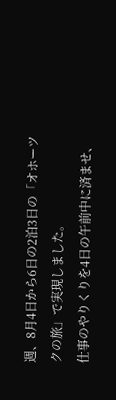週、8月4日から6日の2泊3日の「オホーツクの旅」で実現しました。
仕事のやりくりを4日の午前中に済ませ、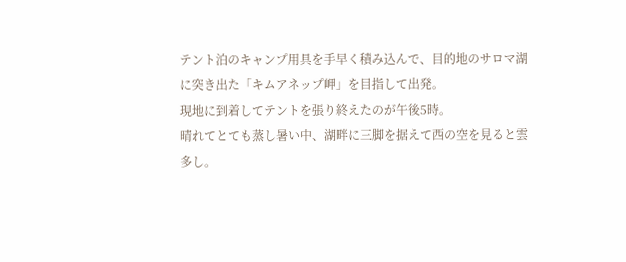テント泊のキャンプ用具を手早く積み込んで、目的地のサロマ湖に突き出た「キムアネップ岬」を目指して出発。
現地に到着してテントを張り終えたのが午後5時。
晴れてとても蒸し暑い中、湖畔に三脚を据えて西の空を見ると雲多し。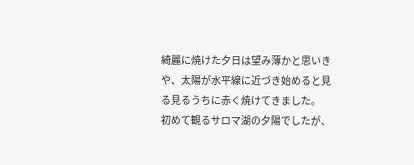綺麗に焼けた夕日は望み薄かと思いきや、太陽が水平線に近づき始めると見る見るうちに赤く焼けてきました。
初めて観るサロマ湖の夕陽でしたが、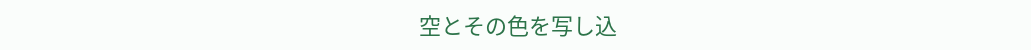空とその色を写し込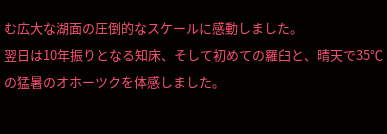む広大な湖面の圧倒的なスケールに感動しました。
翌日は10年振りとなる知床、そして初めての羅臼と、晴天で35℃の猛暑のオホーツクを体感しました。